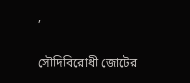,

সৌদিবিরোধী জোটের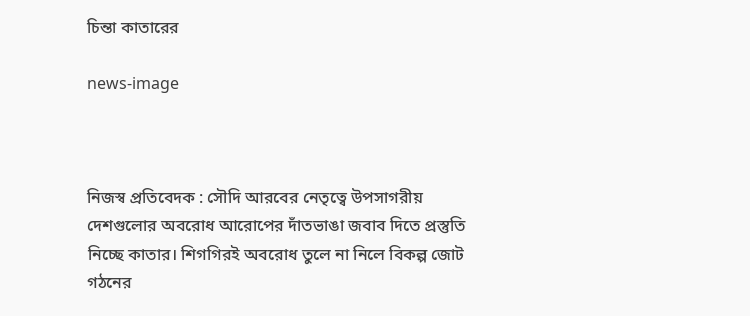চিন্তা কাতারের

news-image



নিজস্ব প্রতিবেদক : সৌদি আরবের নেতৃত্বে উপসাগরীয় দেশগুলোর অবরোধ আরোপের দাঁতভাঙা জবাব দিতে প্রস্তুতি নিচ্ছে কাতার। শিগগিরই অবরোধ তুলে না নিলে বিকল্প জোট গঠনের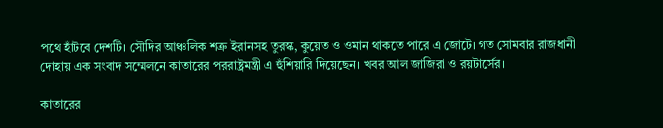পথে হাঁটবে দেশটি। সৌদির আঞ্চলিক শত্রু ইরানসহ তুরস্ক, কুয়েত ও ওমান থাকতে পারে এ জোটে। গত সোমবার রাজধানী দোহায় এক সংবাদ সম্মেলনে কাতারের পররাষ্ট্রমন্ত্রী এ হুঁশিয়ারি দিয়েছেন। খবর আল জাজিরা ও রয়টার্সের।

কাতারের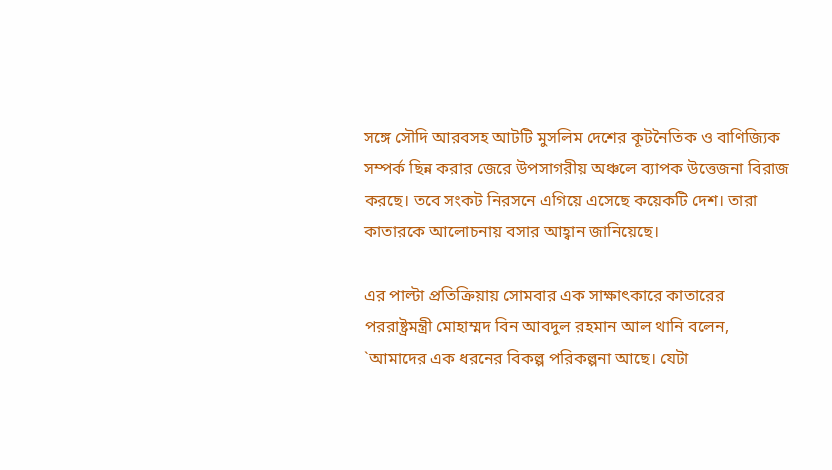সঙ্গে সৌদি আরবসহ আটটি মুসলিম দেশের কূটনৈতিক ও বাণিজ্যিক সম্পর্ক ছিন্ন করার জেরে উপসাগরীয় অঞ্চলে ব্যাপক উত্তেজনা বিরাজ করছে। তবে সংকট নিরসনে এগিয়ে এসেছে কয়েকটি দেশ। তারা কাতারকে আলোচনায় বসার আহ্বান জানিয়েছে।

এর পাল্টা প্রতিক্রিয়ায় সোমবার এক সাক্ষাৎকারে কাতারের পররাষ্ট্রমন্ত্রী মোহাম্মদ বিন আবদুল রহমান আল থানি বলেন, `আমাদের এক ধরনের বিকল্প পরিকল্পনা আছে। যেটা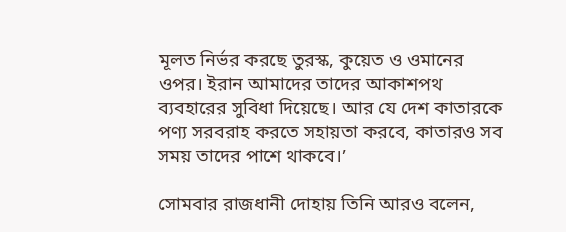মূলত নির্ভর করছে তুরস্ক, কুয়েত ও ওমানের ওপর। ইরান আমাদের তাদের আকাশপথ ব্যবহারের সুবিধা দিয়েছে। আর যে দেশ কাতারকে পণ্য সরবরাহ করতে সহায়তা করবে, কাতারও সব সময় তাদের পাশে থাকবে।’

সোমবার রাজধানী দোহায় তিনি আরও বলেন,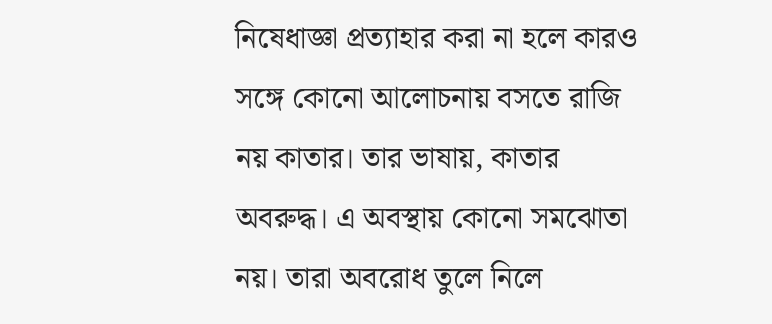নিষেধাজ্ঞা প্রত্যাহার করা না হলে কারও সঙ্গে কোনো আলোচনায় বসতে রাজি নয় কাতার। তার ভাষায়, কাতার অবরুদ্ধ। এ অবস্থায় কোনো সমঝোতা নয়। তারা অবরোধ তুলে নিলে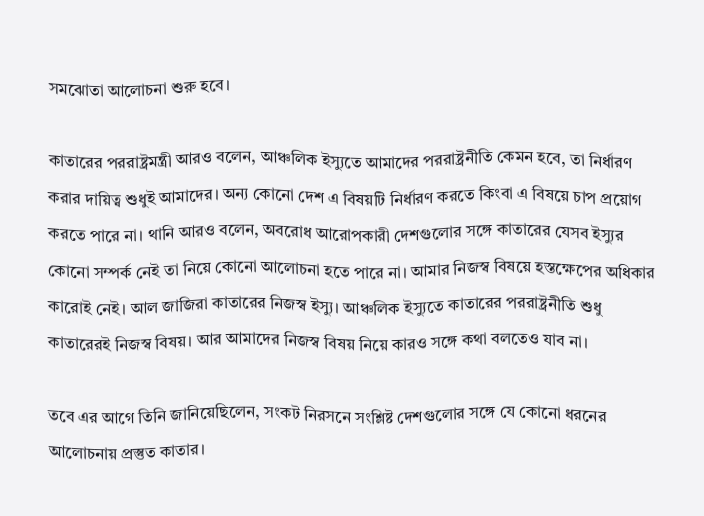সমঝোতা আলোচনা শুরু হবে।

কাতারের পররাষ্ট্রমন্ত্রী আরও বলেন, আঞ্চলিক ইস্যুতে আমাদের পররাষ্ট্রনীতি কেমন হবে, তা নির্ধারণ করার দায়িত্ব শুধুই আমাদের। অন্য কোনো দেশ এ বিষয়টি নির্ধারণ করতে কিংবা এ বিষয়ে চাপ প্রয়োগ করতে পারে না। থানি আরও বলেন, অবরোধ আরোপকারী দেশগুলোর সঙ্গে কাতারের যেসব ইস্যুর কোনো সম্পর্ক নেই তা নিয়ে কোনো আলোচনা হতে পারে না। আমার নিজস্ব বিষয়ে হস্তক্ষেপের অধিকার কারোই নেই। আল জাজিরা কাতারের নিজস্ব ইস্যু। আঞ্চলিক ইস্যুতে কাতারের পররাষ্ট্রনীতি শুধু কাতারেরই নিজস্ব বিষয়। আর আমাদের নিজস্ব বিষয় নিয়ে কারও সঙ্গে কথা বলতেও যাব না।

তবে এর আগে তিনি জানিয়েছিলেন, সংকট নিরসনে সংশ্লিষ্ট দেশগুলোর সঙ্গে যে কোনো ধরনের আলোচনায় প্রস্তুত কাতার।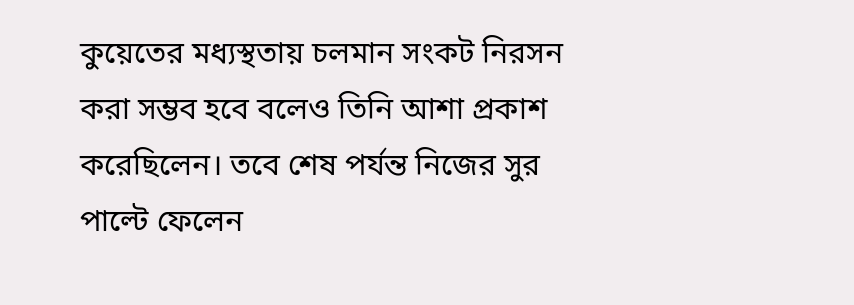কুয়েতের মধ্যস্থতায় চলমান সংকট নিরসন করা সম্ভব হবে বলেও তিনি আশা প্রকাশ করেছিলেন। তবে শেষ পর্যন্ত নিজের সুর পাল্টে ফেলেন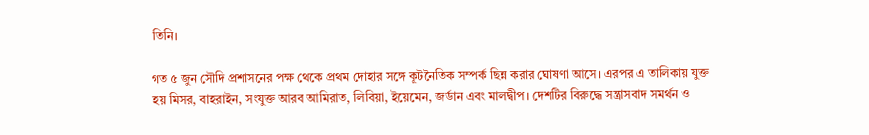তিনি।

গত ৫ জুন সৌদি প্রশাসনের পক্ষ থেকে প্রথম দোহার সঙ্গে কূটনৈতিক সম্পর্ক ছিন্ন করার ঘোষণা আসে। এরপর এ তালিকায় যুক্ত হয় মিসর, বাহরাইন, সংযুক্ত আরব আমিরাত, লিবিয়া, ইয়েমেন, জর্ডান এবং মালদ্বীপ। দেশটির বিরুদ্ধে সন্ত্রাসবাদ সমর্থন ও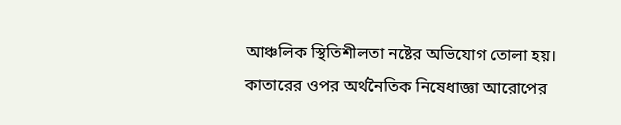আঞ্চলিক স্থিতিশীলতা নষ্টের অভিযোগ তোলা হয়। কাতারের ওপর অর্থনৈতিক নিষেধাজ্ঞা আরোপের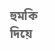হুমকি দিয়ে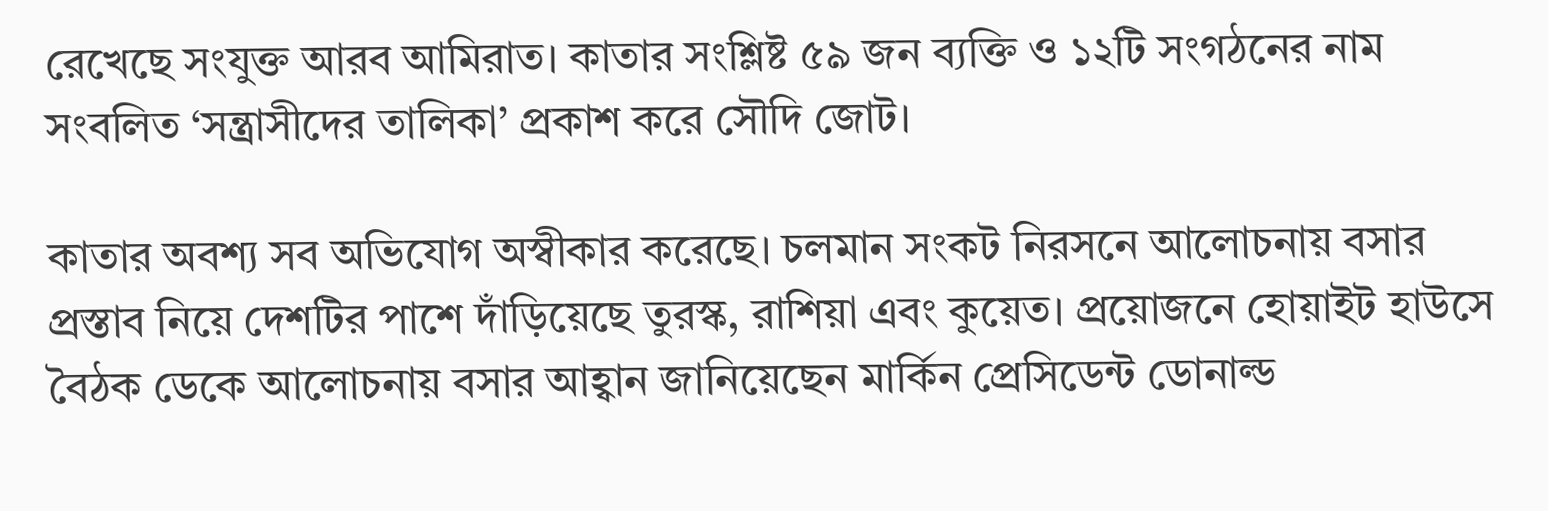রেখেছে সংযুক্ত আরব আমিরাত। কাতার সংশ্লিষ্ট ৫৯ জন ব্যক্তি ও ১২টি সংগঠনের নাম সংবলিত ‘সন্ত্রাসীদের তালিকা’ প্রকাশ করে সৌদি জোট।

কাতার অবশ্য সব অভিযোগ অস্বীকার করেছে। চলমান সংকট নিরসনে আলোচনায় বসার প্রস্তাব নিয়ে দেশটির পাশে দাঁড়িয়েছে তুরস্ক, রাশিয়া এবং কুয়েত। প্রয়োজনে হোয়াইট হাউসে বৈঠক ডেকে আলোচনায় বসার আহ্বান জানিয়েছেন মার্কিন প্রেসিডেন্ট ডোনাল্ড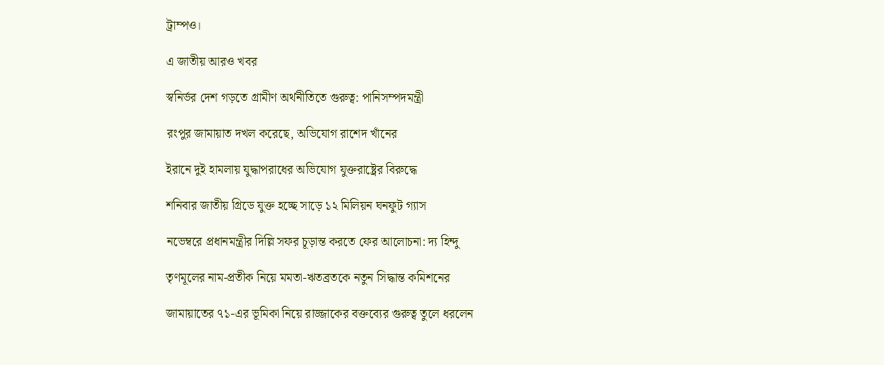ট্রাম্পও।

এ জাতীয় আরও খবর

স্বনির্ভর দেশ গড়তে গ্রামীণ অর্থনীতিতে গুরুত্ব: পানিসম্পদমন্ত্রী

রংপুর জামায়াত দখল করেছে, অভিযোগ রাশেদ খাঁনের

ইরানে দুই হামলায় যুদ্ধাপরাধের অভিযোগ যুক্তরাষ্ট্রের বিরুদ্ধে

শনিবার জাতীয় গ্রিডে যুক্ত হচ্ছে সাড়ে ১২ মিলিয়ন ঘনফুট গ্যাস

নভেম্বরে প্রধানমন্ত্রীর দিল্লি সফর চূড়ান্ত করতে ফের আলোচনা: দ্য হিন্দু

তৃণমূলের নাম-প্রতীক নিয়ে মমতা-ঋতব্রতকে নতুন সিদ্ধান্ত কমিশনের

জামায়াতের ৭১-এর ভূমিকা নিয়ে রাজ্জাকের বক্তব্যের গুরুত্ব তুলে ধরলেন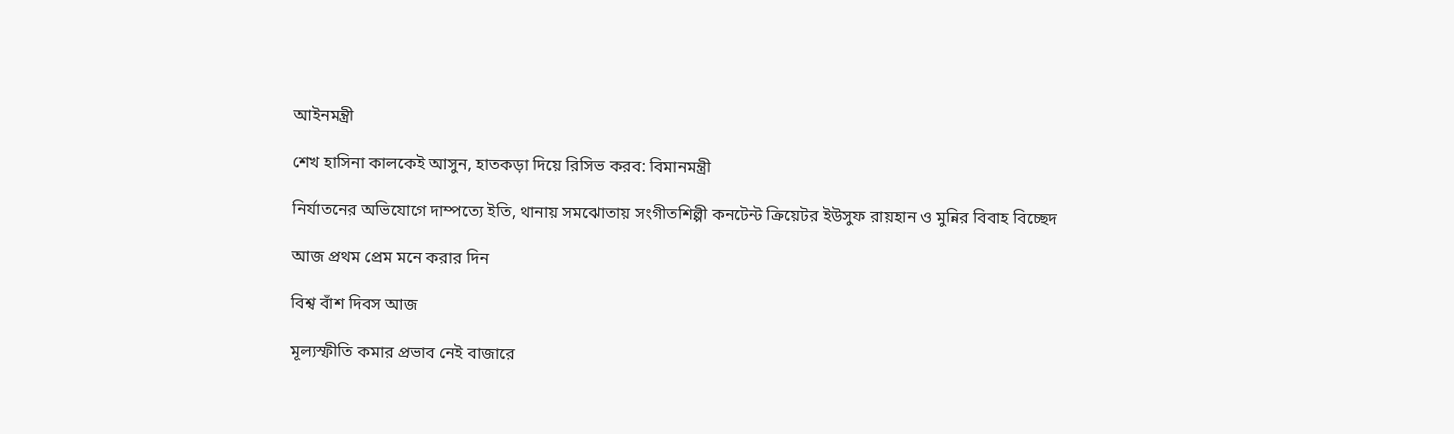আইনমন্ত্রী

শেখ হাসিনা কালকেই আসুন, হাতকড়া দিয়ে রিসিভ করব: বিমানমন্ত্রী

নির্যাতনের অভিযোগে দাম্পত্যে ইতি, থানায় সমঝোতায় সংগীতশিল্পী কনটেন্ট ক্রিয়েটর ইউসুফ রায়হান ও মুন্নির বিবাহ বিচ্ছেদ

আজ প্রথম প্রেম মনে করার দিন

বিশ্ব বাঁশ দিবস আজ

মূল্যস্ফীতি কমার প্রভাব নেই বাজারে